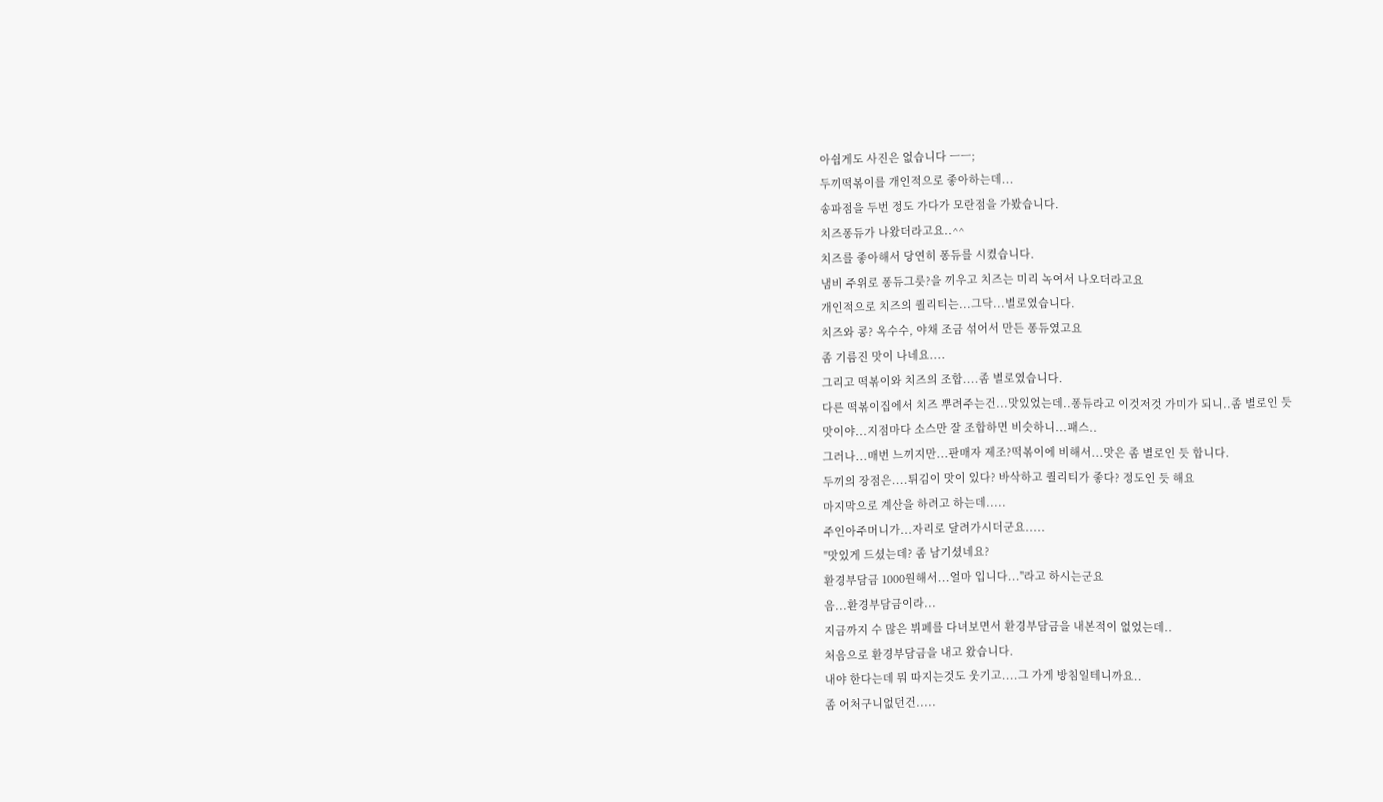아쉽게도 사진은 없습니다 ㅡㅡ;
두끼떡볶이를 개인적으로 좋아하는데...
송파점을 두번 정도 가다가 모란점을 가봤습니다.
치즈퐁듀가 나왔더라고요..^^
치즈를 좋아해서 당연히 퐁듀를 시켰습니다.
냄비 주위로 퐁듀그릇?을 끼우고 치즈는 미리 녹여서 나오더라고요
개인적으로 치즈의 퀄리티는...그닥...별로였습니다.
치즈와 콩? 옥수수, 야채 조금 섞어서 만든 퐁듀였고요
좀 기름진 맛이 나네요....
그리고 떡볶이와 치즈의 조합....좀 별로였습니다.
다른 떡볶이집에서 치즈 뿌려주는건...맛있었는데..퐁듀라고 이것저것 가미가 되니..좀 별로인 듯
맛이야...지점마다 소스만 잘 조합하면 비슷하니...패스..
그러나...매번 느끼지만...판매자 제조?떡볶이에 비해서...맛은 좀 별로인 듯 합니다.
두끼의 장점은....튀김이 맛이 있다? 바삭하고 퀄리티가 좋다? 정도인 듯 해요
마지막으로 계산을 하려고 하는데.....
주인아주머니가...자리로 달려가시더군요.....
"맛있게 드셨는데? 좀 남기셨네요?
환경부담금 1000원해서...얼마 입니다..."라고 하시는군요
음...환경부담금이라...
지금까지 수 많은 뷔페를 다녀보면서 환경부담금을 내본적이 없었는데..
처음으로 환경부담금을 내고 왔습니다.
내야 한다는데 뭐 따지는것도 웃기고....그 가게 방침일테니까요..
좀 어처구니없던건.....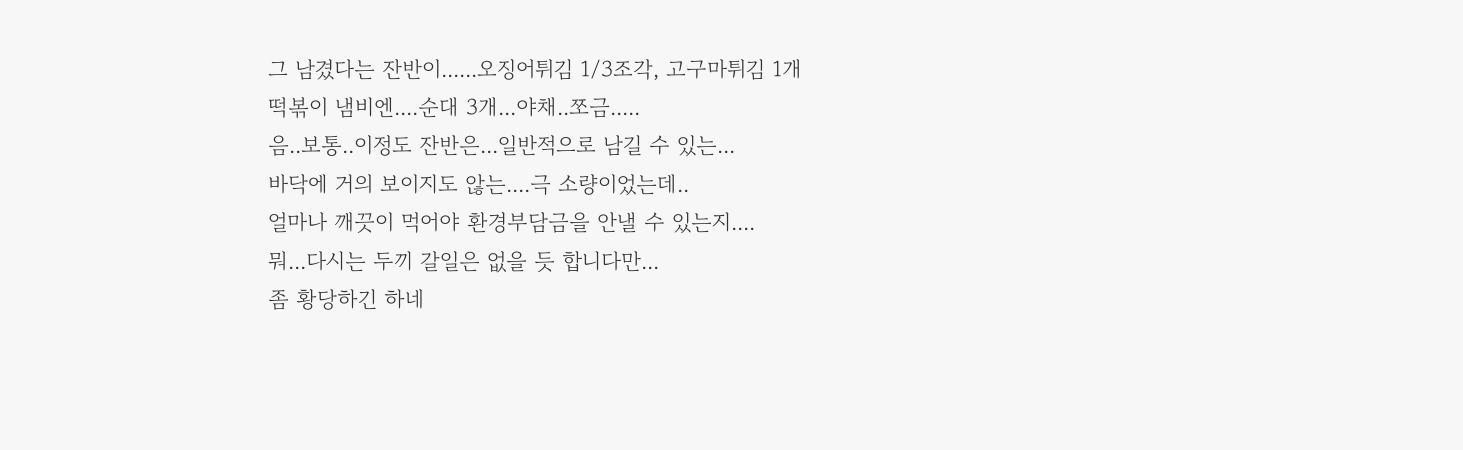그 남겼다는 잔반이......오징어튀김 1/3조각, 고구마튀김 1개
떡볶이 냄비엔....순대 3개...야채..쪼금.....
음..보통..이정도 잔반은...일반적으로 남길 수 있는...
바닥에 거의 보이지도 않는....극 소량이었는데..
얼마나 깨끗이 먹어야 환경부담금을 안낼 수 있는지....
뭐...다시는 두끼 갈일은 없을 듯 합니다만...
좀 황당하긴 하네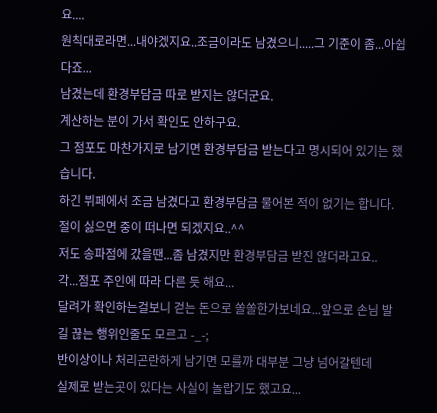요....
원칙대로라면...내야겠지요..조금이라도 남겼으니.....그 기준이 좀...아쉽다죠...
남겼는데 환경부담금 따로 받지는 않더군요.
계산하는 분이 가서 확인도 안하구요.
그 점포도 마찬가지로 남기면 환경부담금 받는다고 명시되어 있기는 했습니다.
하긴 뷔페에서 조금 남겼다고 환경부담금 물어본 적이 없기는 합니다.
절이 싫으면 중이 떠나면 되겠지요..^^
저도 송파점에 갔을땐...좀 남겼지만 환경부담금 받진 않더라고요..
각...점포 주인에 따라 다른 듯 해요...
달려가 확인하는걸보니 걷는 돈으로 쏠쏠한가보네요...앞으로 손님 발길 끊는 행위인줄도 모르고 -_-;
반이상이나 처리곤란하게 남기면 모를까 대부분 그냥 넘어갈텐데
실제로 받는곳이 있다는 사실이 놀랍기도 했고요...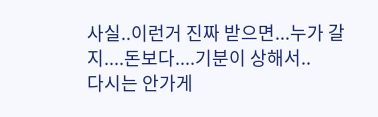사실..이런거 진짜 받으면...누가 갈지....돈보다....기분이 상해서..
다시는 안가게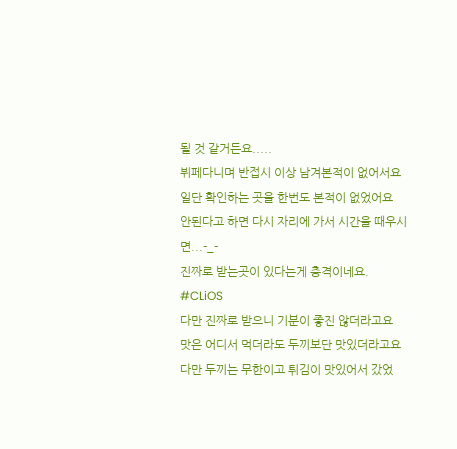될 것 같거든요.....
뷔페다니며 반접시 이상 남겨본적이 없어서요
일단 확인하는 곳을 한번도 본적이 없었어요
안된다고 하면 다시 자리에 가서 시간을 때우시면...-_-
진짜로 받는곳이 있다는게 충격이네요.
#CLiOS
다만 진짜로 받으니 기분이 좋진 않더라고요
맛은 어디서 먹더라도 두끼보단 맛있더라고요
다만 두끼는 무한이고 튀김이 맛있어서 갔었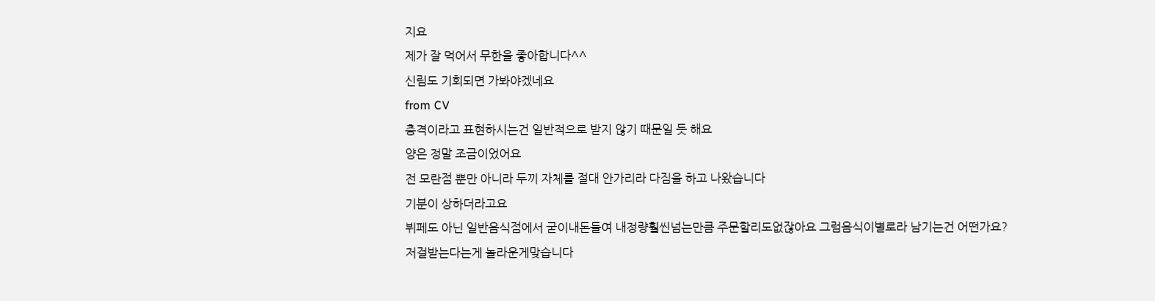지요
제가 잘 먹어서 무한을 좋아합니다^^
신림도 기회되면 가봐야겠네요
from CV
충격이라고 표현하시는건 일반적으로 받지 않기 때문일 듯 해요
양은 정말 조금이었어요
전 모란점 뿐만 아니라 두끼 자체를 절대 안가리라 다짐을 하고 나왔습니다
기분이 상하더라고요
뷔페도 아닌 일반음식점에서 굳이내돈들여 내정량훨씬넘는만큼 주문할리도없잖아요 그럼음식이별로라 남기는건 어떤가요?
저걸받는다는게 놀라운게맞습니다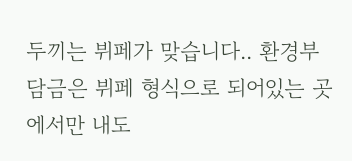두끼는 뷔페가 맞습니다.. 환경부담금은 뷔페 형식으로 되어있는 곳에서만 내도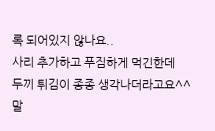록 되어있지 않나요..
사리 추가하고 푸짐하게 먹긴한데
두끼 튀김이 종종 생각나더라고요^^
말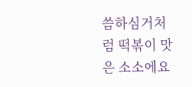씀하심거처럼 떡볶이 맛은 소소에요